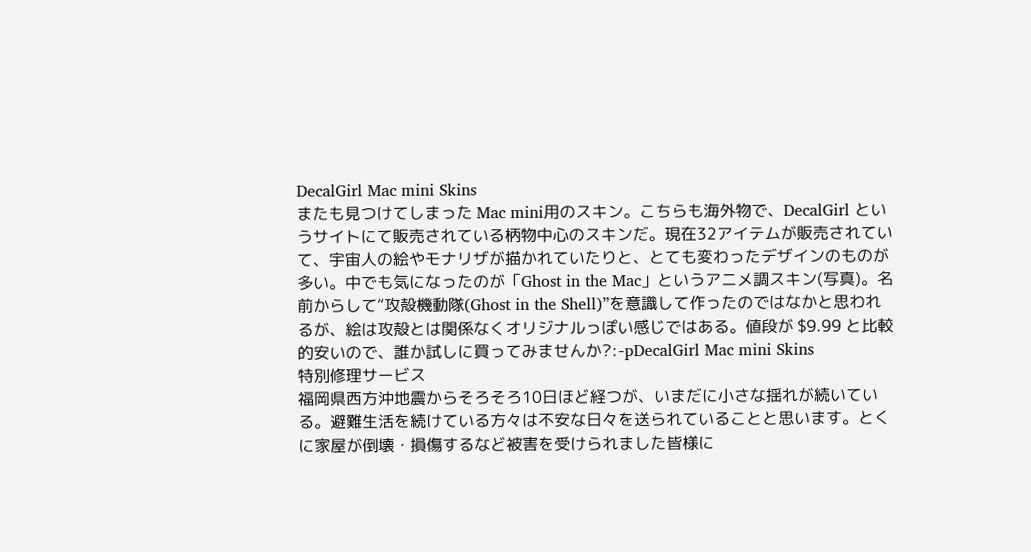DecalGirl Mac mini Skins
またも見つけてしまった Mac mini用のスキン。こちらも海外物で、DecalGirl というサイトにて販売されている柄物中心のスキンだ。現在32アイテムが販売されていて、宇宙人の絵やモナリザが描かれていたりと、とても変わったデザインのものが多い。中でも気になったのが「Ghost in the Mac」というアニメ調スキン(写真)。名前からして“攻殻機動隊(Ghost in the Shell)”を意識して作ったのではなかと思われるが、絵は攻殻とは関係なくオリジナルっぽい感じではある。値段が $9.99 と比較的安いので、誰か試しに買ってみませんか?:-pDecalGirl Mac mini Skins
特別修理サービス
福岡県西方沖地震からそろそろ10日ほど経つが、いまだに小さな揺れが続いている。避難生活を続けている方々は不安な日々を送られていることと思います。とくに家屋が倒壊・損傷するなど被害を受けられました皆様に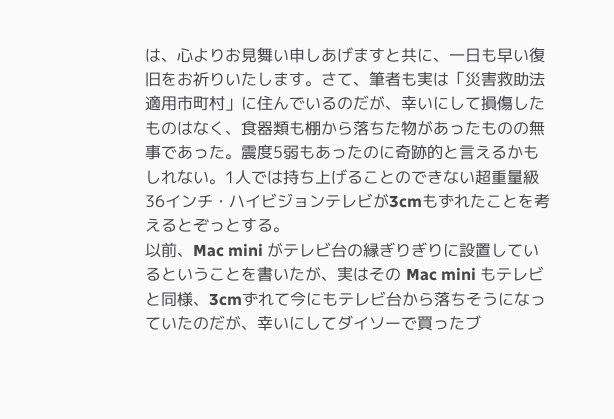は、心よりお見舞い申しあげますと共に、一日も早い復旧をお祈りいたします。さて、筆者も実は「災害救助法適用市町村」に住んでいるのだが、幸いにして損傷したものはなく、食器類も棚から落ちた物があったものの無事であった。震度5弱もあったのに奇跡的と言えるかもしれない。1人では持ち上げることのできない超重量級36インチ・ハイビジョンテレビが3cmもずれたことを考えるとぞっとする。
以前、Mac mini がテレビ台の縁ぎりぎりに設置しているということを書いたが、実はその Mac mini もテレビと同様、3cmずれて今にもテレビ台から落ちそうになっていたのだが、幸いにしてダイソーで買ったブ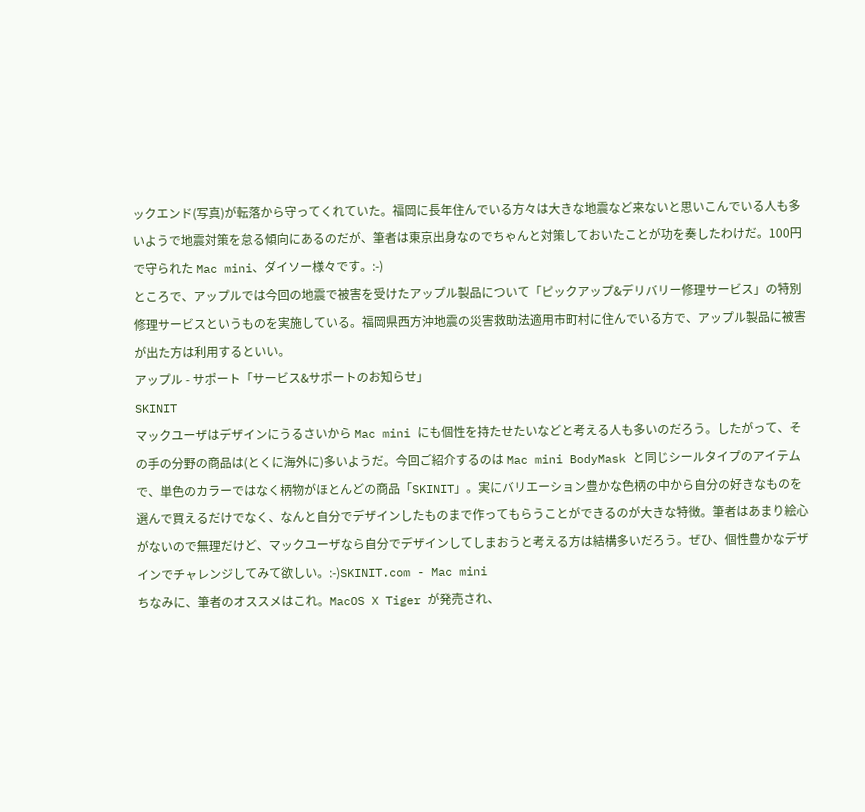ックエンド(写真)が転落から守ってくれていた。福岡に長年住んでいる方々は大きな地震など来ないと思いこんでいる人も多いようで地震対策を怠る傾向にあるのだが、筆者は東京出身なのでちゃんと対策しておいたことが功を奏したわけだ。100円で守られた Mac mini、ダイソー様々です。:-)
ところで、アップルでは今回の地震で被害を受けたアップル製品について「ピックアップ&デリバリー修理サービス」の特別修理サービスというものを実施している。福岡県西方沖地震の災害救助法適用市町村に住んでいる方で、アップル製品に被害が出た方は利用するといい。
アップル - サポート「サービス&サポートのお知らせ」
SKINIT
マックユーザはデザインにうるさいから Mac mini にも個性を持たせたいなどと考える人も多いのだろう。したがって、その手の分野の商品は(とくに海外に)多いようだ。今回ご紹介するのは Mac mini BodyMask と同じシールタイプのアイテムで、単色のカラーではなく柄物がほとんどの商品「SKINIT」。実にバリエーション豊かな色柄の中から自分の好きなものを選んで買えるだけでなく、なんと自分でデザインしたものまで作ってもらうことができるのが大きな特徴。筆者はあまり絵心がないので無理だけど、マックユーザなら自分でデザインしてしまおうと考える方は結構多いだろう。ぜひ、個性豊かなデザインでチャレンジしてみて欲しい。:-)SKINIT.com - Mac mini
ちなみに、筆者のオススメはこれ。MacOS X Tiger が発売され、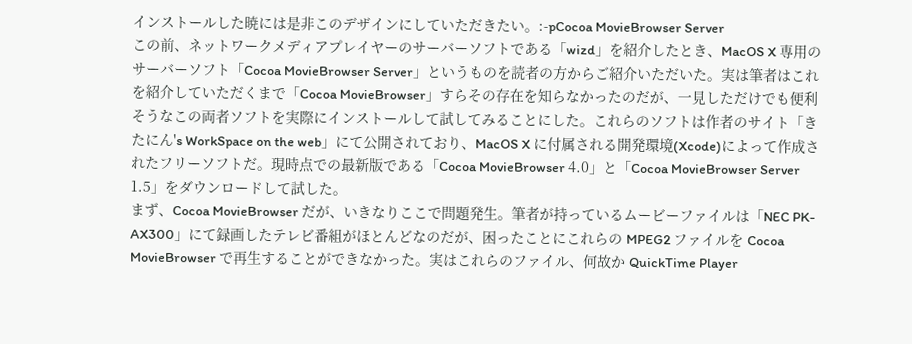インストールした暁には是非このデザインにしていただきたい。:-pCocoa MovieBrowser Server
この前、ネットワークメディアプレイヤーのサーバーソフトである「wizd」を紹介したとき、MacOS X 専用のサーバーソフト「Cocoa MovieBrowser Server」というものを読者の方からご紹介いただいた。実は筆者はこれを紹介していただくまで「Cocoa MovieBrowser」すらその存在を知らなかったのだが、一見しただけでも便利そうなこの両者ソフトを実際にインストールして試してみることにした。これらのソフトは作者のサイト「きたにん's WorkSpace on the web」にて公開されており、MacOS X に付属される開発環境(Xcode)によって作成されたフリーソフトだ。現時点での最新版である「Cocoa MovieBrowser 4.0」と「Cocoa MovieBrowser Server 1.5」をダウンロードして試した。
まず、Cocoa MovieBrowser だが、いきなりここで問題発生。筆者が持っているムービーファイルは「NEC PK-AX300」にて録画したテレビ番組がほとんどなのだが、困ったことにこれらの MPEG2 ファイルを Cocoa MovieBrowser で再生することができなかった。実はこれらのファイル、何故か QuickTime Player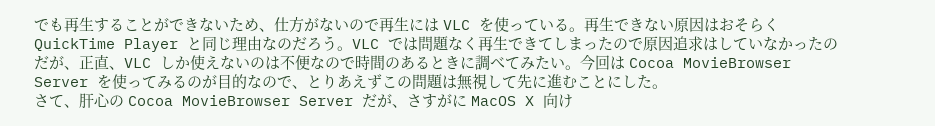でも再生することができないため、仕方がないので再生には VLC を使っている。再生できない原因はおそらく QuickTime Player と同じ理由なのだろう。VLC では問題なく再生できてしまったので原因追求はしていなかったのだが、正直、VLC しか使えないのは不便なので時間のあるときに調べてみたい。今回は Cocoa MovieBrowser Server を使ってみるのが目的なので、とりあえずこの問題は無視して先に進むことにした。
さて、肝心の Cocoa MovieBrowser Server だが、さすがに MacOS X 向け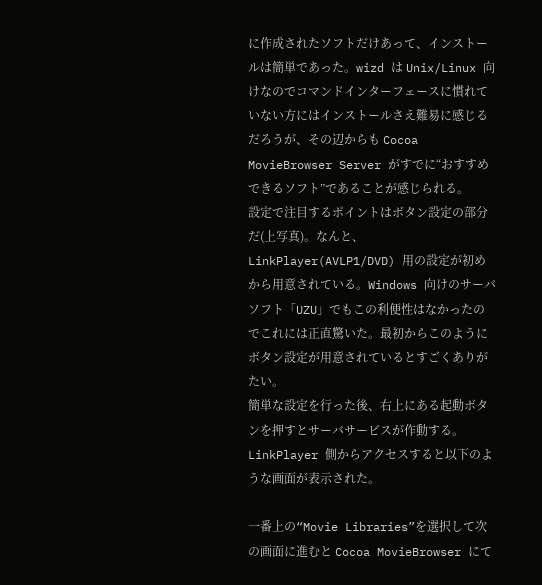に作成されたソフトだけあって、インストールは簡単であった。wizd は Unix/Linux 向けなのでコマンドインターフェースに慣れていない方にはインストールさえ難易に感じるだろうが、その辺からも Cocoa MovieBrowser Server がすでに“おすすめできるソフト”であることが感じられる。
設定で注目するポイントはボタン設定の部分だ(上写真)。なんと、LinkPlayer(AVLP1/DVD) 用の設定が初めから用意されている。Windows 向けのサーバソフト「UZU」でもこの利便性はなかったのでこれには正直驚いた。最初からこのようにボタン設定が用意されているとすごくありがたい。
簡単な設定を行った後、右上にある起動ボタンを押すとサーバサービスが作動する。LinkPlayer 側からアクセスすると以下のような画面が表示された。

一番上の“Movie Libraries”を選択して次の画面に進むと Cocoa MovieBrowser にて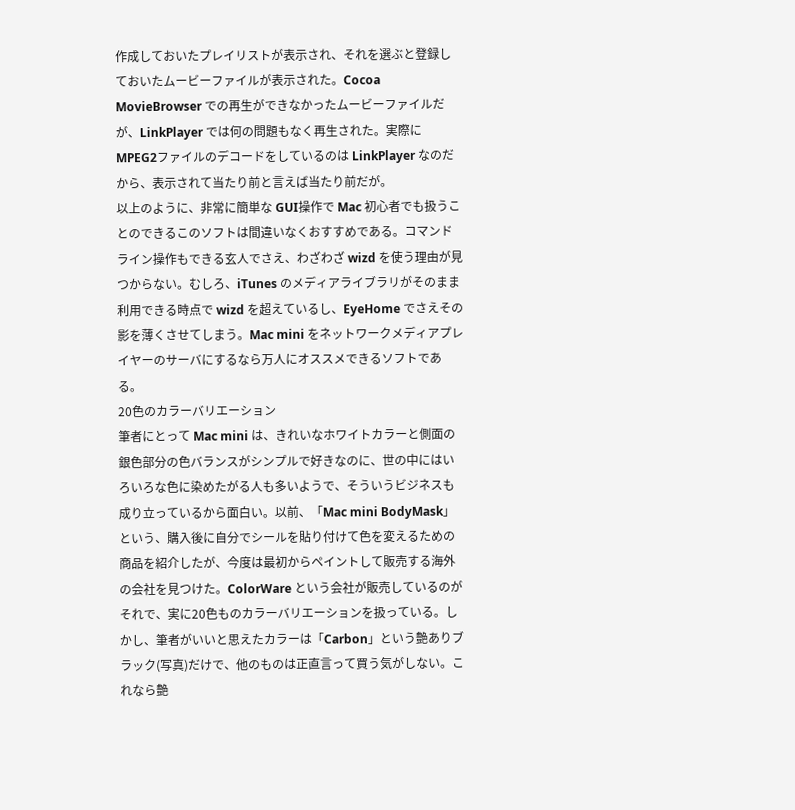作成しておいたプレイリストが表示され、それを選ぶと登録しておいたムービーファイルが表示された。Cocoa MovieBrowser での再生ができなかったムービーファイルだが、LinkPlayer では何の問題もなく再生された。実際に MPEG2ファイルのデコードをしているのは LinkPlayer なのだから、表示されて当たり前と言えば当たり前だが。
以上のように、非常に簡単な GUI操作で Mac 初心者でも扱うことのできるこのソフトは間違いなくおすすめである。コマンドライン操作もできる玄人でさえ、わざわざ wizd を使う理由が見つからない。むしろ、iTunes のメディアライブラリがそのまま利用できる時点で wizd を超えているし、EyeHome でさえその影を薄くさせてしまう。Mac mini をネットワークメディアプレイヤーのサーバにするなら万人にオススメできるソフトである。
20色のカラーバリエーション
筆者にとって Mac mini は、きれいなホワイトカラーと側面の銀色部分の色バランスがシンプルで好きなのに、世の中にはいろいろな色に染めたがる人も多いようで、そういうビジネスも成り立っているから面白い。以前、「Mac mini BodyMask」という、購入後に自分でシールを貼り付けて色を変えるための商品を紹介したが、今度は最初からペイントして販売する海外の会社を見つけた。ColorWare という会社が販売しているのがそれで、実に20色ものカラーバリエーションを扱っている。しかし、筆者がいいと思えたカラーは「Carbon」という艶ありブラック(写真)だけで、他のものは正直言って買う気がしない。これなら艶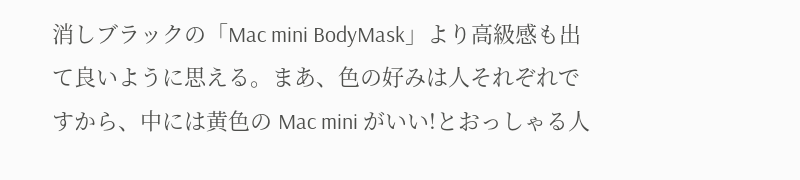消しブラックの「Mac mini BodyMask」より高級感も出て良いように思える。まあ、色の好みは人それぞれですから、中には黄色の Mac mini がいい!とおっしゃる人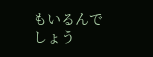もいるんでしょう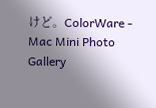けど。ColorWare - Mac Mini Photo Gallery